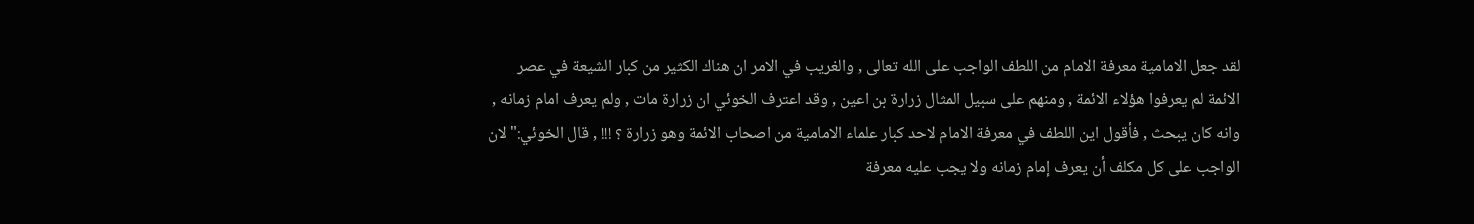لقد جعل الامامية معرفة الامام من اللطف الواجب على الله تعالى , والغريب في الامر ان هناك الكثير من كبار الشيعة في عصر الائمة لم يعرفوا هؤلاء الائمة , ومنهم على سبيل المثال زرارة بن اعين , وقد اعترف الخوئي ان زرارة مات , ولم يعرف امام زمانه , وانه كان يبحث , فأقول اين اللطف في معرفة الامام لاحد كبار علماء الامامية من اصحاب الائمة وهو زرارة ؟ !!! , قال الخوئي:"لان الواجب على كل مكلف أن يعرف إمام زمانه ولا يجب عليه معرفة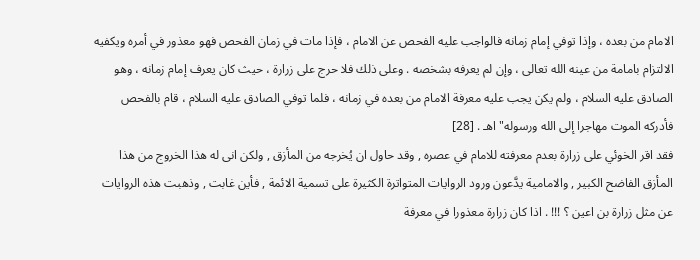الامام من بعده ، وإذا توفي إمام زمانه فالواجب عليه الفحص عن الامام ، فإذا مات في زمان الفحص فهو معذور في أمره ويكفيه الالتزام بامامة من عينه الله تعالى ، وإن لم يعرفه بشخصه . وعلى ذلك فلا حرج على زرارة ، حيث كان يعرف إمام زمانه ، وهو الصادق عليه السلام ، ولم يكن يجب عليه معرفة الامام من بعده في زمانه ، فلما توفي الصادق عليه السلام ، قام بالفحص فأدركه الموت مهاجرا إلى الله ورسوله"اهـ . [28]
فقد اقر الخوئي على زرارة بعدم معرفته للامام في عصره , وقد حاول ان يُخرجه من المأزق , ولكن انى له هذا الخروج من هذا المأزق الفاضح الكبير , والامامية يدَّعون ورود الروايات المتواترة الكثيرة على تسمية الائمة , فأين غابت , وذهبت هذه الروايات عن مثل زرارة بن اعين ؟ !!! . اذا كان زرارة معذورا في معرفة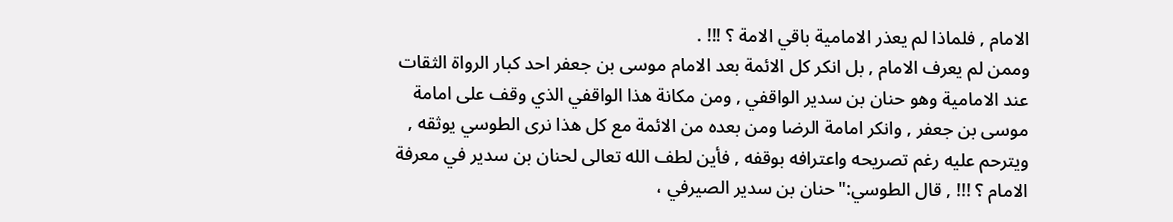الامام , فلماذا لم يعذر الامامية باقي الامة ؟ !!! .
وممن لم يعرف الامام , بل انكر كل الائمة بعد الامام موسى بن جعفر احد كبار الرواة الثقات عند الامامية وهو حنان بن سدير الواقفي , ومن مكانة هذا الواقفي الذي وقف على امامة موسى بن جعفر , وانكر امامة الرضا ومن بعده من الائمة مع كل هذا نرى الطوسي يوثقه , ويترحم عليه رغم تصريحه واعترافه بوقفه , فأين لطف الله تعالى لحنان بن سدير في معرفة الامام ؟ !!! , قال الطوسي:"حنان بن سدير الصيرفي ،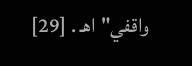واقفي"اهـ . [29]